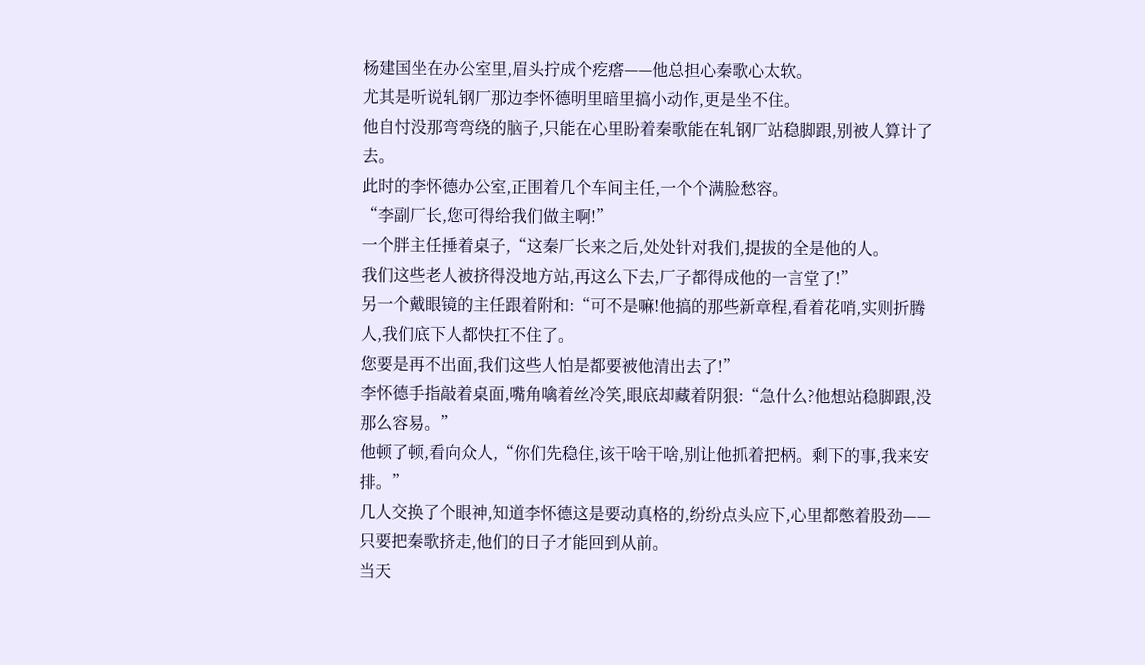杨建国坐在办公室里,眉头拧成个疙瘩——他总担心秦歌心太软。
尤其是听说轧钢厂那边李怀德明里暗里搞小动作,更是坐不住。
他自忖没那弯弯绕的脑子,只能在心里盼着秦歌能在轧钢厂站稳脚跟,别被人算计了去。
此时的李怀德办公室,正围着几个车间主任,一个个满脸愁容。
“李副厂长,您可得给我们做主啊!”
一个胖主任捶着桌子,“这秦厂长来之后,处处针对我们,提拔的全是他的人。
我们这些老人被挤得没地方站,再这么下去,厂子都得成他的一言堂了!”
另一个戴眼镜的主任跟着附和:“可不是嘛!他搞的那些新章程,看着花哨,实则折腾人,我们底下人都快扛不住了。
您要是再不出面,我们这些人怕是都要被他清出去了!”
李怀德手指敲着桌面,嘴角噙着丝冷笑,眼底却藏着阴狠:“急什么?他想站稳脚跟,没那么容易。”
他顿了顿,看向众人,“你们先稳住,该干啥干啥,别让他抓着把柄。剩下的事,我来安排。”
几人交换了个眼神,知道李怀德这是要动真格的,纷纷点头应下,心里都憋着股劲——只要把秦歌挤走,他们的日子才能回到从前。
当天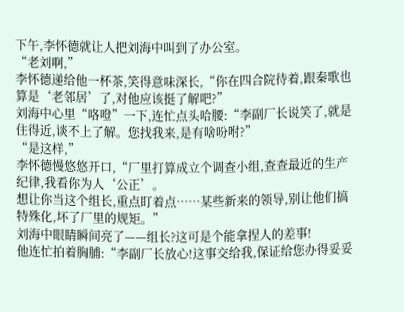下午,李怀德就让人把刘海中叫到了办公室。
“老刘啊,”
李怀德递给他一杯茶,笑得意味深长,“你在四合院待着,跟秦歌也算是‘老邻居’了,对他应该挺了解吧?”
刘海中心里“咯噔”一下,连忙点头哈腰:“李副厂长说笑了,就是住得近,谈不上了解。您找我来,是有啥吩咐?”
“是这样,”
李怀德慢悠悠开口,“厂里打算成立个调查小组,查查最近的生产纪律,我看你为人‘公正’。
想让你当这个组长,重点盯着点……某些新来的领导,别让他们搞特殊化,坏了厂里的规矩。”
刘海中眼睛瞬间亮了——组长?这可是个能拿捏人的差事!
他连忙拍着胸脯:“李副厂长放心!这事交给我,保证给您办得妥妥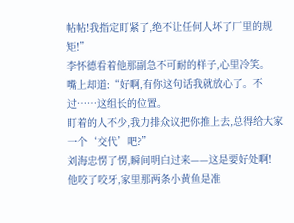帖帖!我指定盯紧了,绝不让任何人坏了厂里的规矩!”
李怀德看着他那副急不可耐的样子,心里冷笑。
嘴上却道:“好啊,有你这句话我就放心了。不过……这组长的位置。
盯着的人不少,我力排众议把你推上去,总得给大家一个‘交代’吧?”
刘海忠愣了愣,瞬间明白过来——这是要好处啊!
他咬了咬牙,家里那两条小黄鱼是准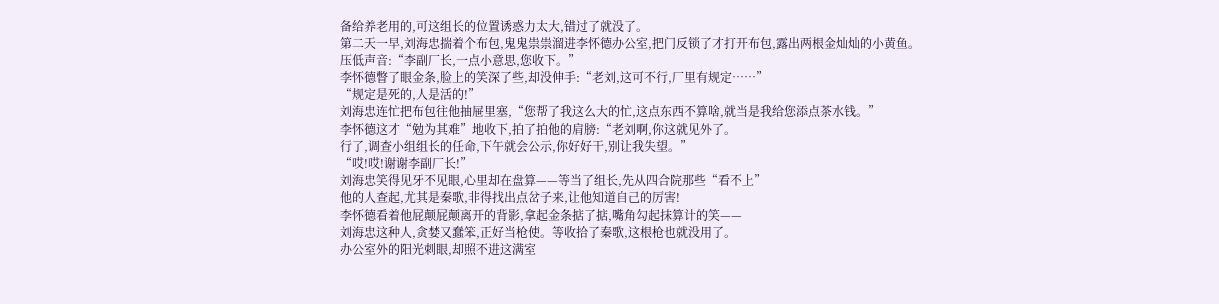备给养老用的,可这组长的位置诱惑力太大,错过了就没了。
第二天一早,刘海忠揣着个布包,鬼鬼祟祟溜进李怀德办公室,把门反锁了才打开布包,露出两根金灿灿的小黄鱼。
压低声音:“李副厂长,一点小意思,您收下。”
李怀德瞥了眼金条,脸上的笑深了些,却没伸手:“老刘,这可不行,厂里有规定……”
“规定是死的,人是活的!”
刘海忠连忙把布包往他抽屉里塞,“您帮了我这么大的忙,这点东西不算啥,就当是我给您添点茶水钱。”
李怀德这才“勉为其难”地收下,拍了拍他的肩膀:“老刘啊,你这就见外了。
行了,调查小组组长的任命,下午就会公示,你好好干,别让我失望。”
“哎!哎!谢谢李副厂长!”
刘海忠笑得见牙不见眼,心里却在盘算——等当了组长,先从四合院那些“看不上”
他的人查起,尤其是秦歌,非得找出点岔子来,让他知道自己的厉害!
李怀德看着他屁颠屁颠离开的背影,拿起金条掂了掂,嘴角勾起抹算计的笑——
刘海忠这种人,贪婪又蠢笨,正好当枪使。等收拾了秦歌,这根枪也就没用了。
办公室外的阳光刺眼,却照不进这满室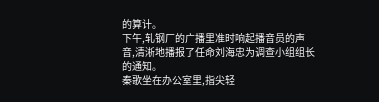的算计。
下午,轧钢厂的广播里准时响起播音员的声音,清淅地播报了任命刘海忠为调查小组组长的通知。
秦歌坐在办公室里,指尖轻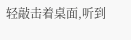轻敲击着桌面,听到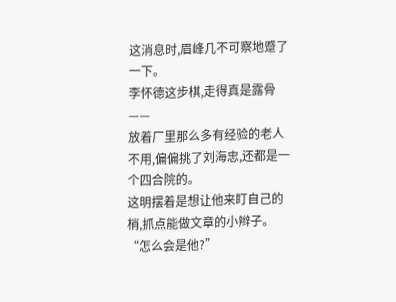这消息时,眉峰几不可察地蹙了一下。
李怀德这步棋,走得真是露骨——
放着厂里那么多有经验的老人不用,偏偏挑了刘海忠,还都是一个四合院的。
这明摆着是想让他来盯自己的梢,抓点能做文章的小辫子。
“怎么会是他?”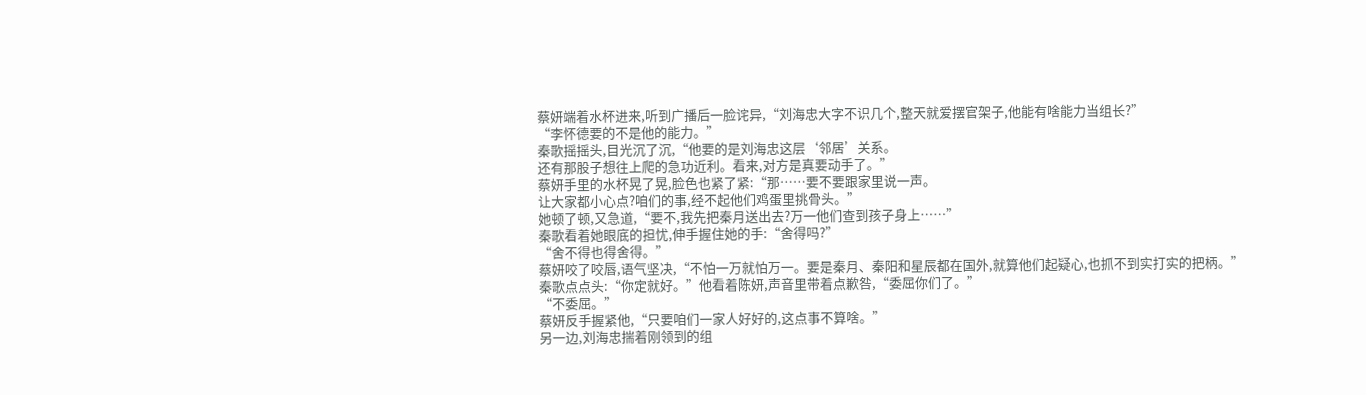蔡妍端着水杯进来,听到广播后一脸诧异,“刘海忠大字不识几个,整天就爱摆官架子,他能有啥能力当组长?”
“李怀德要的不是他的能力。”
秦歌摇摇头,目光沉了沉,“他要的是刘海忠这层‘邻居’关系。
还有那股子想往上爬的急功近利。看来,对方是真要动手了。”
蔡妍手里的水杯晃了晃,脸色也紧了紧:“那……要不要跟家里说一声。
让大家都小心点?咱们的事,经不起他们鸡蛋里挑骨头。”
她顿了顿,又急道,“要不,我先把秦月送出去?万一他们查到孩子身上……”
秦歌看着她眼底的担忧,伸手握住她的手:“舍得吗?”
“舍不得也得舍得。”
蔡妍咬了咬唇,语气坚决,“不怕一万就怕万一。要是秦月、秦阳和星辰都在国外,就算他们起疑心,也抓不到实打实的把柄。”
秦歌点点头:“你定就好。”他看着陈妍,声音里带着点歉咎,“委屈你们了。”
“不委屈。”
蔡妍反手握紧他,“只要咱们一家人好好的,这点事不算啥。”
另一边,刘海忠揣着刚领到的组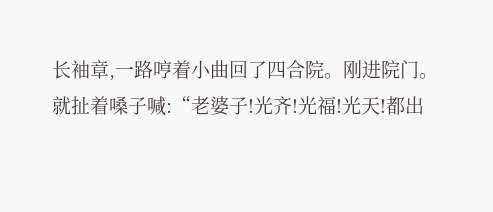长袖章,一路哼着小曲回了四合院。刚进院门。
就扯着嗓子喊:“老婆子!光齐!光福!光天!都出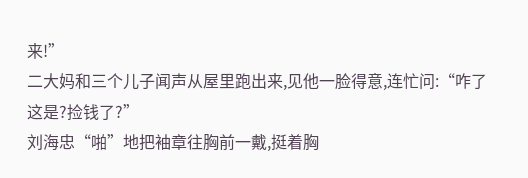来!”
二大妈和三个儿子闻声从屋里跑出来,见他一脸得意,连忙问:“咋了这是?捡钱了?”
刘海忠“啪”地把袖章往胸前一戴,挺着胸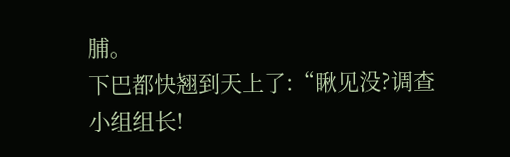脯。
下巴都快翘到天上了:“瞅见没?调查小组组长!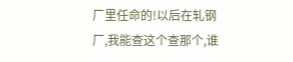厂里任命的!以后在轧钢厂,我能查这个查那个,谁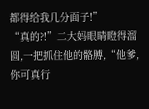都得给我几分面子!”
“真的?!”二大妈眼睛瞪得溜圆,一把抓住他的骼膊,“他爹,你可真行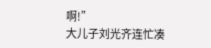啊!”
大儿子刘光齐连忙凑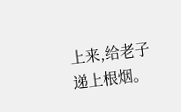上来,给老子递上根烟。